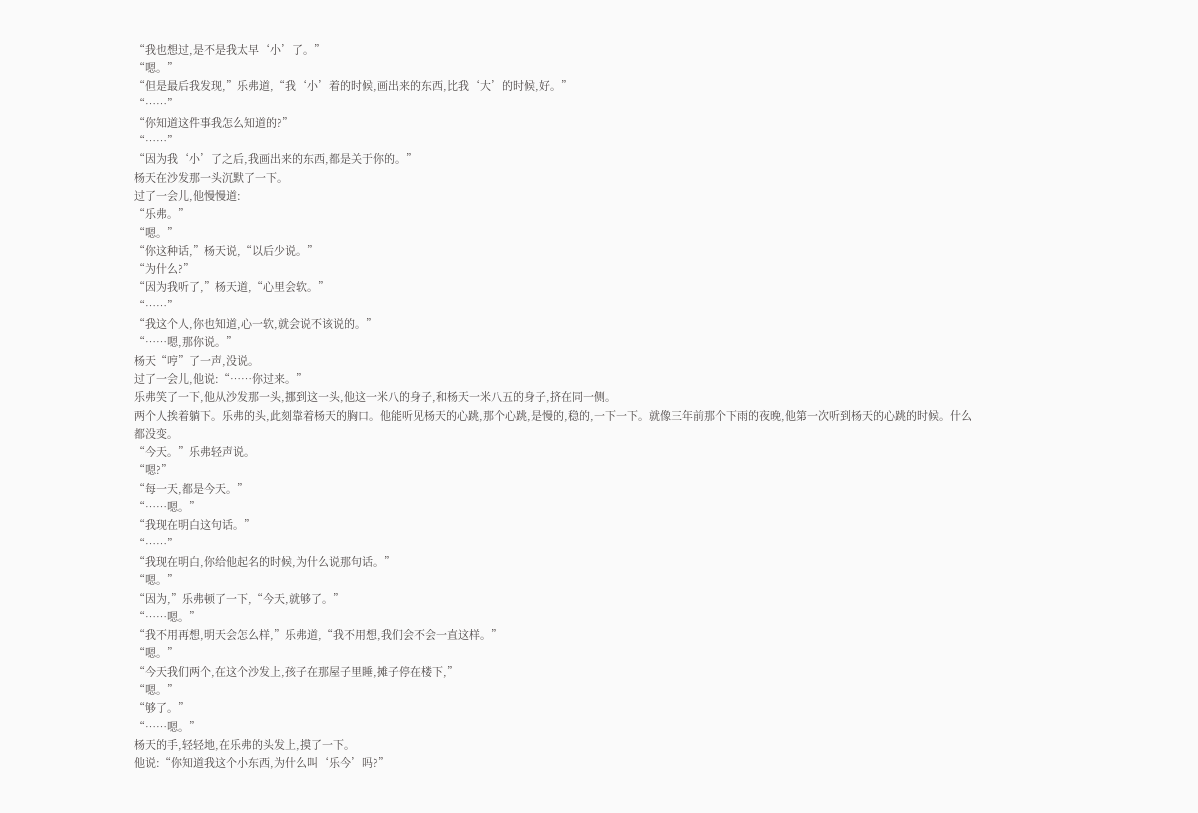“我也想过,是不是我太早‘小’了。”
“嗯。”
“但是最后我发现,”乐弗道,“我‘小’着的时候,画出来的东西,比我‘大’的时候,好。”
“……”
“你知道这件事我怎么知道的?”
“……”
“因为我‘小’了之后,我画出来的东西,都是关于你的。”
杨天在沙发那一头沉默了一下。
过了一会儿,他慢慢道:
“乐弗。”
“嗯。”
“你这种话,”杨天说,“以后少说。”
“为什么?”
“因为我听了,”杨天道,“心里会软。”
“……”
“我这个人,你也知道,心一软,就会说不该说的。”
“……嗯,那你说。”
杨天“哼”了一声,没说。
过了一会儿,他说:“……你过来。”
乐弗笑了一下,他从沙发那一头,挪到这一头,他这一米八的身子,和杨天一米八五的身子,挤在同一侧。
两个人挨着躺下。乐弗的头,此刻靠着杨天的胸口。他能听见杨天的心跳,那个心跳,是慢的,稳的,一下一下。就像三年前那个下雨的夜晚,他第一次听到杨天的心跳的时候。什么都没变。
“今天。”乐弗轻声说。
“嗯?”
“每一天,都是今天。”
“……嗯。”
“我现在明白这句话。”
“……”
“我现在明白,你给他起名的时候,为什么说那句话。”
“嗯。”
“因为,”乐弗顿了一下,“今天,就够了。”
“……嗯。”
“我不用再想,明天会怎么样,”乐弗道,“我不用想,我们会不会一直这样。”
“嗯。”
“今天我们两个,在这个沙发上,孩子在那屋子里睡,摊子停在楼下,”
“嗯。”
“够了。”
“……嗯。”
杨天的手,轻轻地,在乐弗的头发上,摸了一下。
他说:“你知道我这个小东西,为什么叫‘乐今’吗?”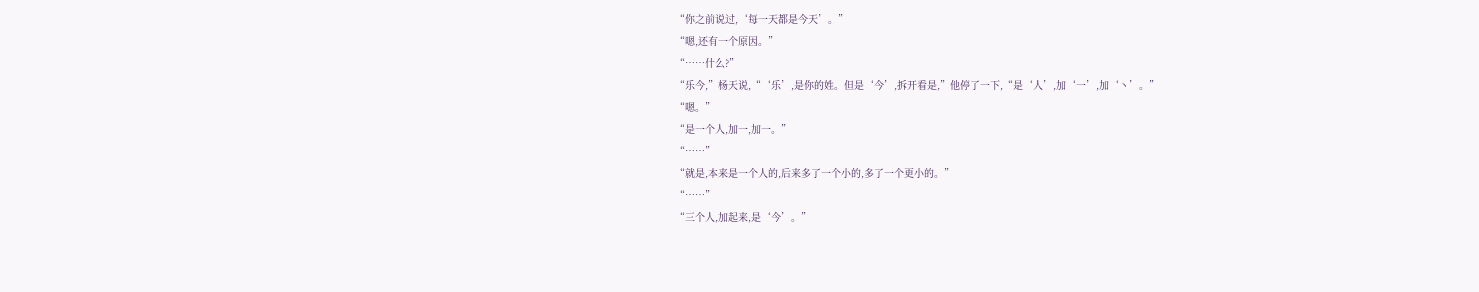“你之前说过,‘每一天都是今天’。”
“嗯,还有一个原因。”
“……什么?”
“乐今,”杨天说,“‘乐’,是你的姓。但是‘今’,拆开看是,”他停了一下,“是‘人’,加‘一’,加‘丶’。”
“嗯。”
“是一个人,加一,加一。”
“……”
“就是,本来是一个人的,后来多了一个小的,多了一个更小的。”
“……”
“三个人,加起来,是‘今’。”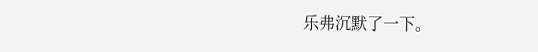乐弗沉默了一下。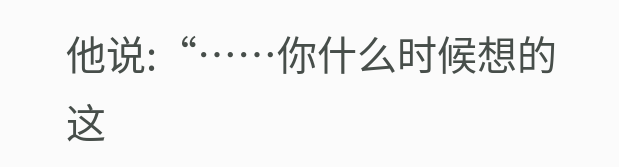他说:“……你什么时候想的这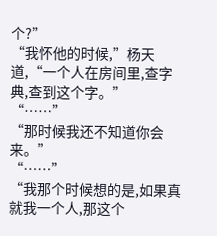个?”
“我怀他的时候,”杨天道,“一个人在房间里,查字典,查到这个字。”
“……”
“那时候我还不知道你会来。”
“……”
“我那个时候想的是,如果真就我一个人,那这个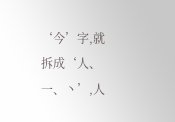‘今’字,就拆成‘人、一、丶’,人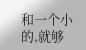和一个小的,就够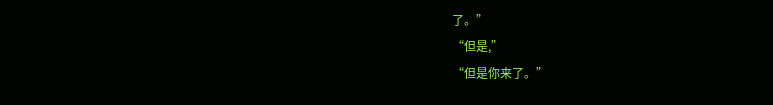了。”
“但是,”
“但是你来了。”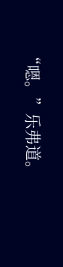“嗯。”乐弗道。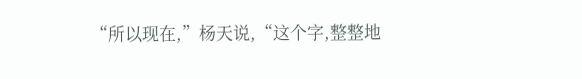“所以现在,”杨天说,“这个字,整整地